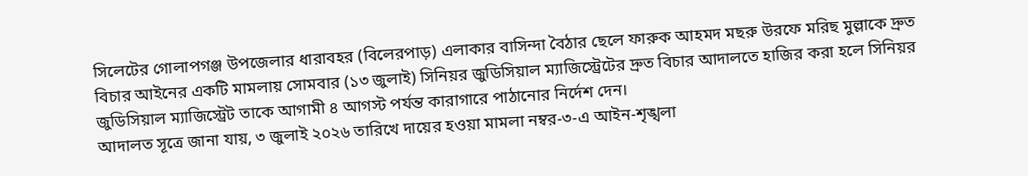সিলেটের গোলাপগঞ্জ উপজেলার ধারাবহর (বিলেরপাড়) এলাকার বাসিন্দা বৈঠার ছেলে ফারুক আহমদ মছরু উরফে মরিছ মুল্লাকে দ্রুত বিচার আইনের একটি মামলায় সোমবার (১৩ জুলাই) সিনিয়র জুডিসিয়াল ম্যাজিস্ট্রেটের দ্রুত বিচার আদালতে হাজির করা হলে সিনিয়র জুডিসিয়াল ম্যাজিস্ট্রেট তাকে আগামী ৪ আগস্ট পর্যন্ত কারাগারে পাঠানোর নির্দেশ দেন।
আদালত সূত্রে জানা যায়, ৩ জুলাই ২০২৬ তারিখে দায়ের হওয়া মামলা নম্বর-৩-এ আইন-শৃঙ্খলা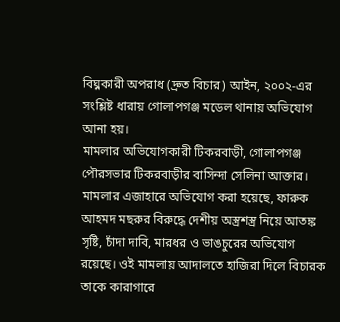বিঘ্নকারী অপরাধ (দ্রুত বিচার) আইন, ২০০২-এর সংশ্লিষ্ট ধারায় গোলাপগঞ্জ মডেল থানায় অভিযোগ আনা হয়।
মামলার অভিযোগকারী টিকরবাড়ী, গোলাপগঞ্জ পৌরসভার টিকরবাড়ীর বাসিন্দা সেলিনা আক্তার।
মামলার এজাহারে অভিযোগ করা হয়েছে, ফারুক আহমদ মছরুর বিরুদ্ধে দেশীয় অস্ত্রশস্ত্র নিয়ে আতঙ্ক সৃষ্টি, চাঁদা দাবি, মারধর ও ভাঙচুরের অভিযোগ রয়েছে। ওই মামলায় আদালতে হাজিরা দিলে বিচারক তাকে কারাগারে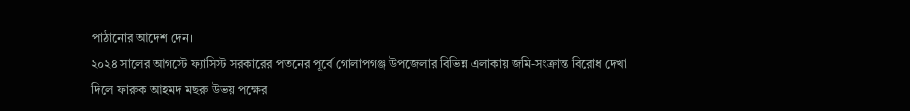পাঠানোর আদেশ দেন।
২০২৪ সালের আগস্টে ফ্যাসিস্ট সরকারের পতনের পূর্বে গোলাপগঞ্জ উপজেলার বিভিন্ন এলাকায় জমি-সংক্রান্ত বিরোধ দেখা দিলে ফারুক আহমদ মছরু উভয় পক্ষের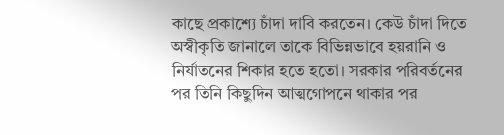কাছে প্রকাশ্যে চাঁদা দাবি করতেন। কেউ চাঁদা দিতে অস্বীকৃতি জানালে তাকে বিভিন্নভাবে হয়রানি ও নির্যাতনের শিকার হতে হতো। সরকার পরিবর্তনের পর তিনি কিছুদিন আত্মগোপনে থাকার পর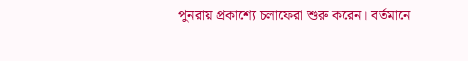পুনরায় প্রকাশ্যে চলাফেরা শুরু করেন। বর্তমানে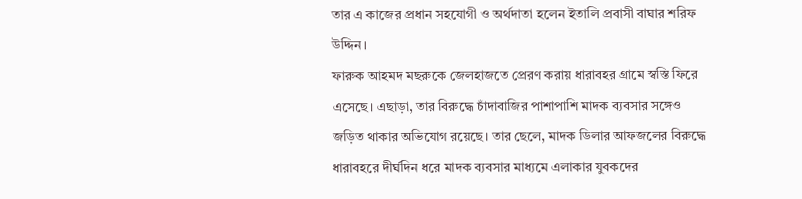তার এ কাজের প্রধান সহযোগী ও অর্থদাতা হলেন ইতালি প্রবাসী বাঘার শরিফ উদ্দিন।
ফারুক আহমদ মছরুকে জেলহাজতে প্রেরণ করায় ধারাবহর গ্রামে স্বস্তি ফিরে এসেছে। এছাড়া, তার বিরুদ্ধে চাঁদাবাজির পাশাপাশি মাদক ব্যবসার সঙ্গেও জড়িত থাকার অভিযোগ রয়েছে। তার ছেলে, মাদক ডিলার আফজলের বিরুদ্ধে ধারাবহরে দীর্ঘদিন ধরে মাদক ব্যবসার মাধ্যমে এলাকার যুবকদের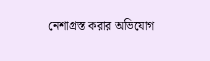নেশাগ্রস্ত করার অভিযোগ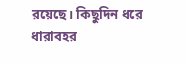রয়েছে। কিছুদিন ধরে ধারাবহর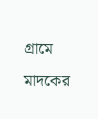গ্রামে মাদকের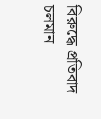বিরুদ্ধে প্রতিবাদ চলমান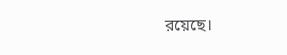রয়েছে।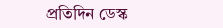প্রতিদিন ডেস্ক